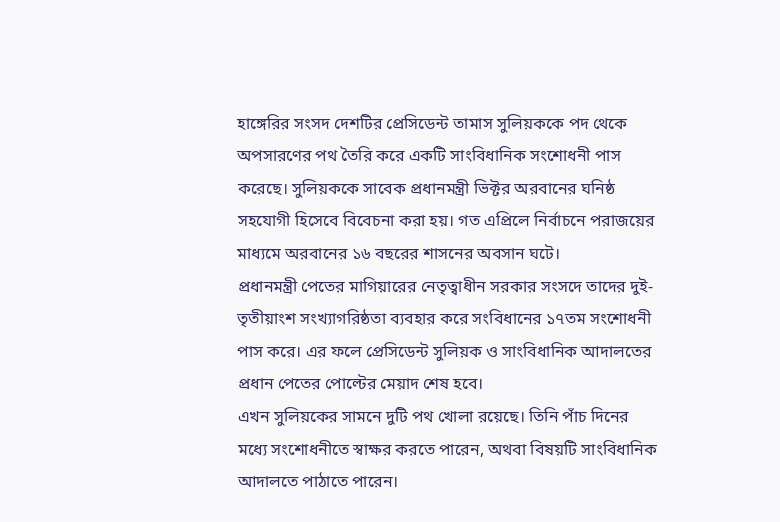হাঙ্গেরির সংসদ দেশটির প্রেসিডেন্ট তামাস সুলিয়ককে পদ থেকে অপসারণের পথ তৈরি করে একটি সাংবিধানিক সংশোধনী পাস করেছে। সুলিয়ককে সাবেক প্রধানমন্ত্রী ভিক্টর অরবানের ঘনিষ্ঠ সহযোগী হিসেবে বিবেচনা করা হয়। গত এপ্রিলে নির্বাচনে পরাজয়ের মাধ্যমে অরবানের ১৬ বছরের শাসনের অবসান ঘটে।
প্রধানমন্ত্রী পেতের মাগিয়ারের নেতৃত্বাধীন সরকার সংসদে তাদের দুই-তৃতীয়াংশ সংখ্যাগরিষ্ঠতা ব্যবহার করে সংবিধানের ১৭তম সংশোধনী পাস করে। এর ফলে প্রেসিডেন্ট সুলিয়ক ও সাংবিধানিক আদালতের প্রধান পেতের পোল্টের মেয়াদ শেষ হবে।
এখন সুলিয়কের সামনে দুটি পথ খোলা রয়েছে। তিনি পাঁচ দিনের মধ্যে সংশোধনীতে স্বাক্ষর করতে পারেন, অথবা বিষয়টি সাংবিধানিক আদালতে পাঠাতে পারেন।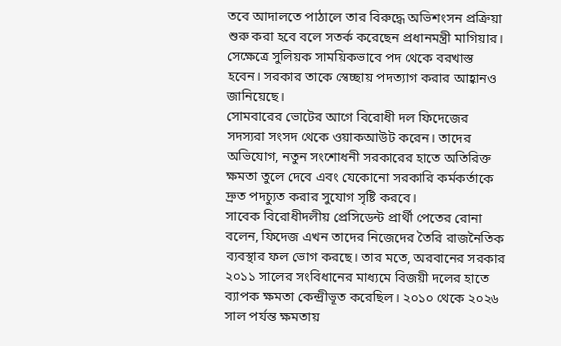তবে আদালতে পাঠালে তার বিরুদ্ধে অভিশংসন প্রক্রিয়া শুরু করা হবে বলে সতর্ক করেছেন প্রধানমন্ত্রী মাগিয়ার। সেক্ষেত্রে সুলিয়ক সাময়িকভাবে পদ থেকে বরখাস্ত হবেন। সরকার তাকে স্বেচ্ছায় পদত্যাগ করার আহ্বানও জানিয়েছে।
সোমবারের ভোটের আগে বিরোধী দল ফিদেজের সদস্যরা সংসদ থেকে ওয়াকআউট করেন। তাদের অভিযোগ, নতুন সংশোধনী সরকারের হাতে অতিরিক্ত ক্ষমতা তুলে দেবে এবং যেকোনো সরকারি কর্মকর্তাকে দ্রুত পদচ্যুত করার সুযোগ সৃষ্টি করবে।
সাবেক বিরোধীদলীয় প্রেসিডেন্ট প্রার্থী পেতের রোনা বলেন, ফিদেজ এখন তাদের নিজেদের তৈরি রাজনৈতিক ব্যবস্থার ফল ভোগ করছে। তার মতে, অরবানের সরকার ২০১১ সালের সংবিধানের মাধ্যমে বিজয়ী দলের হাতে ব্যাপক ক্ষমতা কেন্দ্রীভূত করেছিল। ২০১০ থেকে ২০২৬ সাল পর্যন্ত ক্ষমতায়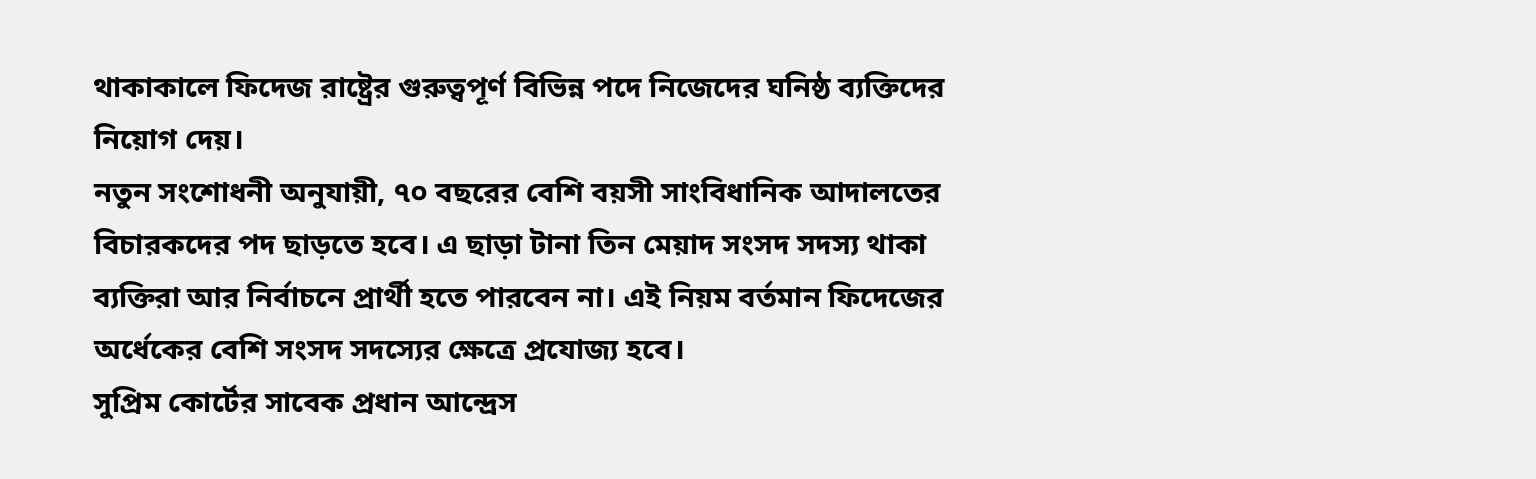থাকাকালে ফিদেজ রাষ্ট্রের গুরুত্বপূর্ণ বিভিন্ন পদে নিজেদের ঘনিষ্ঠ ব্যক্তিদের নিয়োগ দেয়।
নতুন সংশোধনী অনুযায়ী, ৭০ বছরের বেশি বয়সী সাংবিধানিক আদালতের বিচারকদের পদ ছাড়তে হবে। এ ছাড়া টানা তিন মেয়াদ সংসদ সদস্য থাকা ব্যক্তিরা আর নির্বাচনে প্রার্থী হতে পারবেন না। এই নিয়ম বর্তমান ফিদেজের অর্ধেকের বেশি সংসদ সদস্যের ক্ষেত্রে প্রযোজ্য হবে।
সুপ্রিম কোর্টের সাবেক প্রধান আন্দ্রেস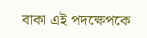বাকা এই পদক্ষেপকে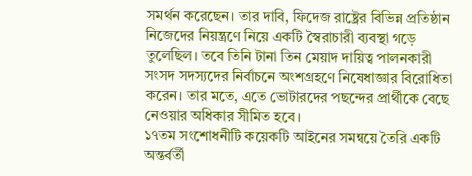সমর্থন করেছেন। তার দাবি, ফিদেজ রাষ্ট্রের বিভিন্ন প্রতিষ্ঠান নিজেদের নিয়ন্ত্রণে নিয়ে একটি স্বৈরাচারী ব্যবস্থা গড়ে তুলেছিল। তবে তিনি টানা তিন মেয়াদ দায়িত্ব পালনকারী সংসদ সদস্যদের নির্বাচনে অংশগ্রহণে নিষেধাজ্ঞার বিরোধিতা করেন। তার মতে, এতে ভোটারদের পছন্দের প্রার্থীকে বেছে নেওয়ার অধিকার সীমিত হবে।
১৭তম সংশোধনীটি কয়েকটি আইনের সমন্বয়ে তৈরি একটি অন্তর্বর্তী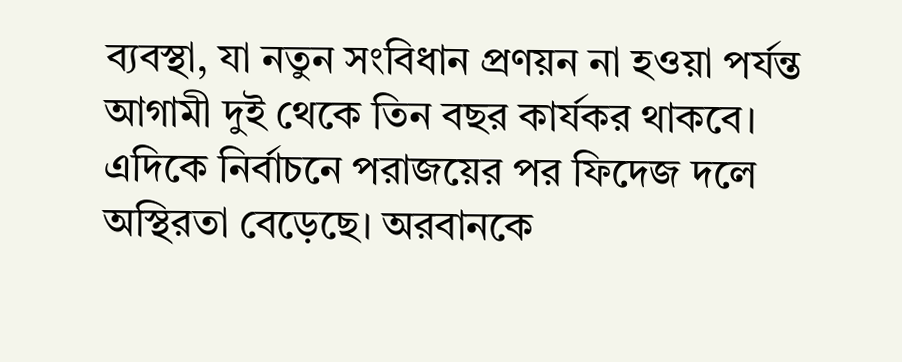ব্যবস্থা, যা নতুন সংবিধান প্রণয়ন না হওয়া পর্যন্ত আগামী দুই থেকে তিন বছর কার্যকর থাকবে।
এদিকে নির্বাচনে পরাজয়ের পর ফিদেজ দলে অস্থিরতা বেড়েছে। অরবানকে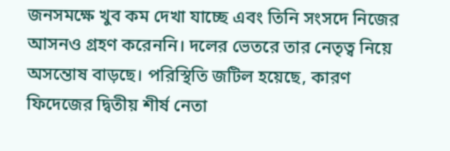জনসমক্ষে খুব কম দেখা যাচ্ছে এবং তিনি সংসদে নিজের আসনও গ্রহণ করেননি। দলের ভেতরে তার নেতৃত্ব নিয়ে অসন্তোষ বাড়ছে। পরিস্থিতি জটিল হয়েছে, কারণ ফিদেজের দ্বিতীয় শীর্ষ নেতা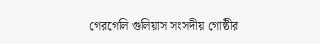গেরগেলি গুলিয়াস সংসদীয় গোষ্ঠীর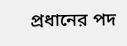প্রধানের পদ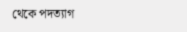থেকে পদত্যাগ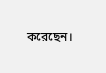করেছেন।